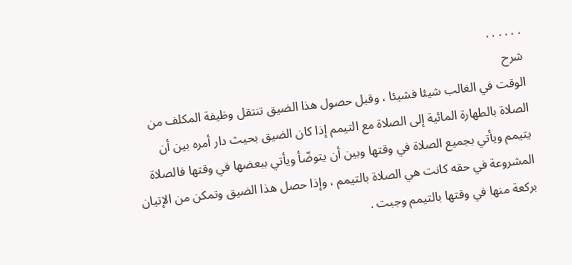. . . . . .
شرح
الوقت في الغالب شيئا فشيئا ، وقبل حصول هذا الضيق تنتقل وظيفة المكلف من الصلاة بالطهارة المائية إلى الصلاة مع التيمم إذا كان الضيق بحيث دار أمره بين أن يتيمم ويأتي بجميع الصلاة في وقتها وبين أن يتوضّأ ويأتي ببعضها في وقتها فالصلاة المشروعة في حقه كانت هي الصلاة بالتيمم ، وإذا حصل هذا الضيق وتمكن من الإتيان بركعة منها في وقتها بالتيمم وجبت .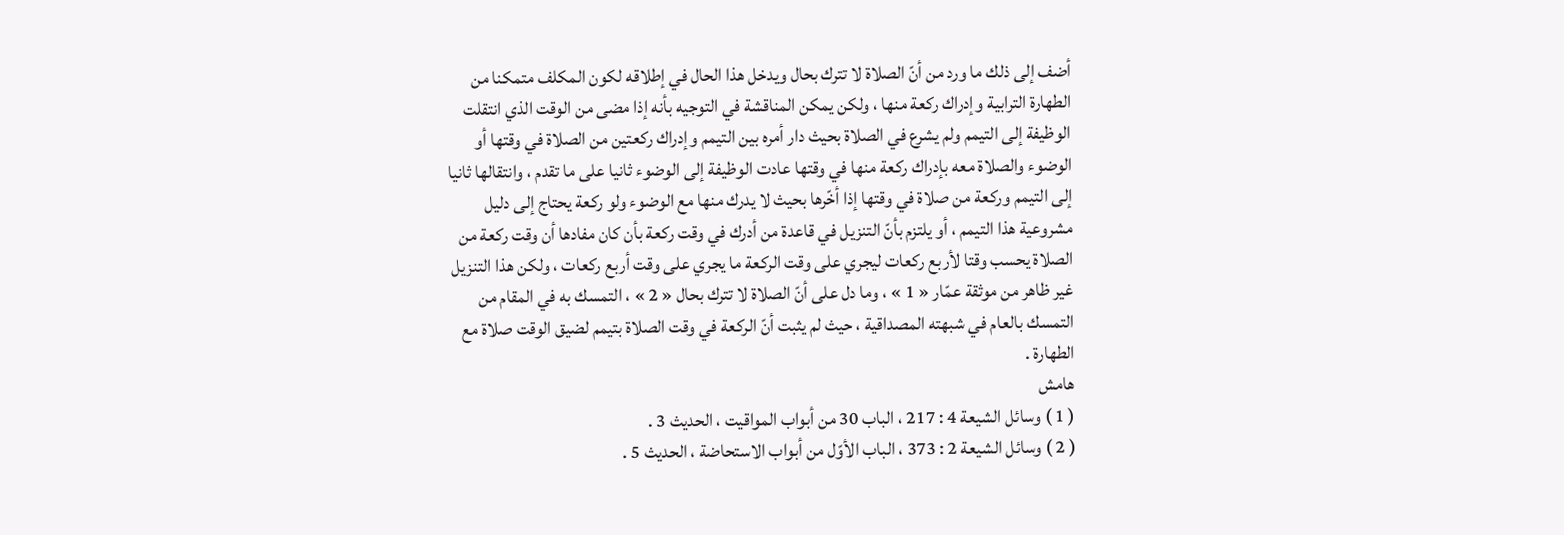أضف إلى ذلك ما ورد من أنّ الصلاة لا تترك بحال ويدخل هذا الحال في إطلاقه لكون المكلف متمكنا من الطهارة الترابية وإدراك ركعة منها ، ولكن يمكن المناقشة في التوجيه بأنه إذا مضى من الوقت الذي انتقلت الوظيفة إلى التيمم ولم يشرع في الصلاة بحيث دار أمره بين التيمم وإدراك ركعتين من الصلاة في وقتها أو الوضوء والصلاة معه بإدراك ركعة منها في وقتها عادت الوظيفة إلى الوضوء ثانيا على ما تقدم ، وانتقالها ثانيا إلى التيمم وركعة من صلاة في وقتها إذا أخّرها بحيث لا يدرك منها مع الوضوء ولو ركعة يحتاج إلى دليل مشروعية هذا التيمم ، أو يلتزم بأنّ التنزيل في قاعدة من أدرك في وقت ركعة بأن كان مفادها أن وقت ركعة من الصلاة يحسب وقتا لأربع ركعات ليجري على وقت الركعة ما يجري على وقت أربع ركعات ، ولكن هذا التنزيل غير ظاهر من موثقة عمّار « 1 » ، وما دل على أنّ الصلاة لا تترك بحال « 2 » ، التمسك به في المقام من التمسك بالعام في شبهته المصداقية ، حيث لم يثبت أنّ الركعة في وقت الصلاة بتيمم لضيق الوقت صلاة مع الطهارة .
هامش
( 1 ) وسائل الشيعة 4 : 217 ، الباب 30 من أبواب المواقيت ، الحديث 3 .
( 2 ) وسائل الشيعة 2 : 373 ، الباب الأوّل من أبواب الاستحاضة ، الحديث 5 .